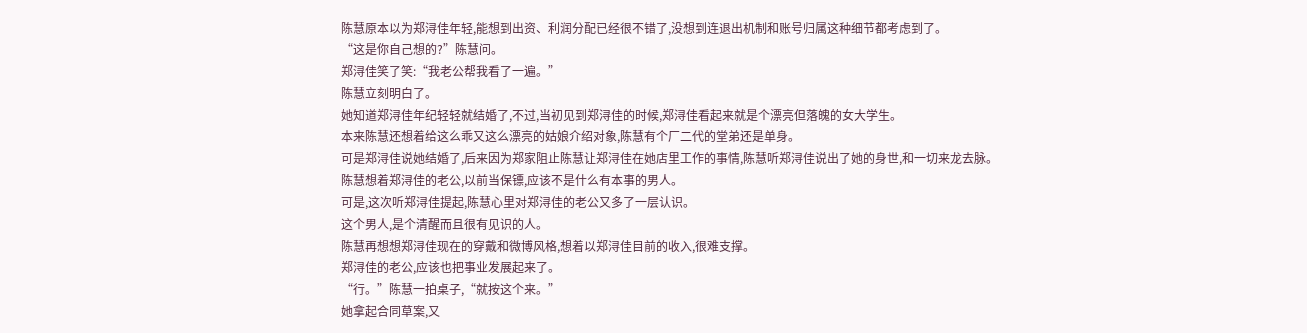陈慧原本以为郑浔佳年轻,能想到出资、利润分配已经很不错了,没想到连退出机制和账号归属这种细节都考虑到了。
“这是你自己想的?”陈慧问。
郑浔佳笑了笑:“我老公帮我看了一遍。”
陈慧立刻明白了。
她知道郑浔佳年纪轻轻就结婚了,不过,当初见到郑浔佳的时候,郑浔佳看起来就是个漂亮但落魄的女大学生。
本来陈慧还想着给这么乖又这么漂亮的姑娘介绍对象,陈慧有个厂二代的堂弟还是单身。
可是郑浔佳说她结婚了,后来因为郑家阻止陈慧让郑浔佳在她店里工作的事情,陈慧听郑浔佳说出了她的身世,和一切来龙去脉。
陈慧想着郑浔佳的老公,以前当保镖,应该不是什么有本事的男人。
可是,这次听郑浔佳提起,陈慧心里对郑浔佳的老公又多了一层认识。
这个男人,是个清醒而且很有见识的人。
陈慧再想想郑浔佳现在的穿戴和微博风格,想着以郑浔佳目前的收入,很难支撑。
郑浔佳的老公,应该也把事业发展起来了。
“行。”陈慧一拍桌子,“就按这个来。”
她拿起合同草案,又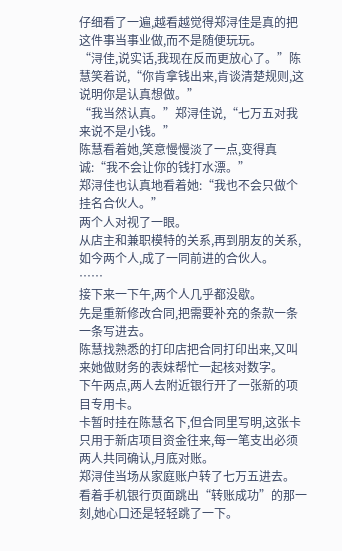仔细看了一遍,越看越觉得郑浔佳是真的把这件事当事业做,而不是随便玩玩。
“浔佳,说实话,我现在反而更放心了。”陈慧笑着说,“你肯拿钱出来,肯谈清楚规则,这说明你是认真想做。”
“我当然认真。”郑浔佳说,“七万五对我来说不是小钱。”
陈慧看着她,笑意慢慢淡了一点,变得真诚:“我不会让你的钱打水漂。”
郑浔佳也认真地看着她:“我也不会只做个挂名合伙人。”
两个人对视了一眼。
从店主和兼职模特的关系,再到朋友的关系,如今两个人,成了一同前进的合伙人。
……
接下来一下午,两个人几乎都没歇。
先是重新修改合同,把需要补充的条款一条一条写进去。
陈慧找熟悉的打印店把合同打印出来,又叫来她做财务的表妹帮忙一起核对数字。
下午两点,两人去附近银行开了一张新的项目专用卡。
卡暂时挂在陈慧名下,但合同里写明,这张卡只用于新店项目资金往来,每一笔支出必须两人共同确认,月底对账。
郑浔佳当场从家庭账户转了七万五进去。
看着手机银行页面跳出“转账成功”的那一刻,她心口还是轻轻跳了一下。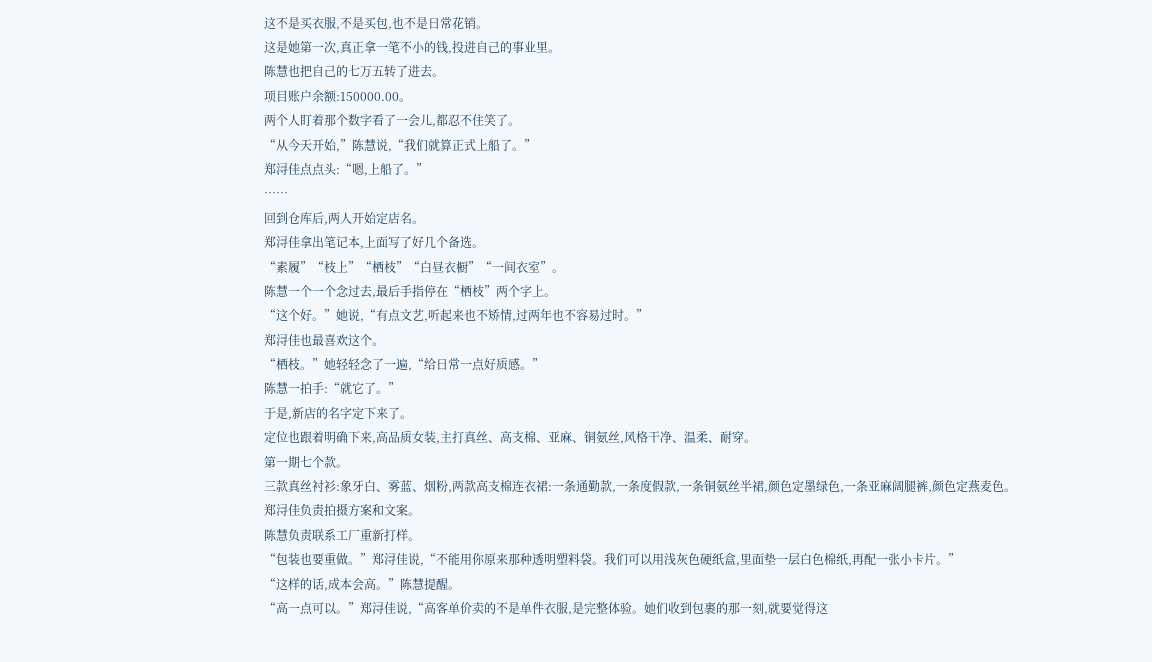这不是买衣服,不是买包,也不是日常花销。
这是她第一次,真正拿一笔不小的钱,投进自己的事业里。
陈慧也把自己的七万五转了进去。
项目账户余额:150000.00。
两个人盯着那个数字看了一会儿,都忍不住笑了。
“从今天开始,”陈慧说,“我们就算正式上船了。”
郑浔佳点点头:“嗯,上船了。”
……
回到仓库后,两人开始定店名。
郑浔佳拿出笔记本,上面写了好几个备选。
“素履”“枝上”“栖枝”“白昼衣橱”“一间衣室”。
陈慧一个一个念过去,最后手指停在“栖枝”两个字上。
“这个好。”她说,“有点文艺,听起来也不矫情,过两年也不容易过时。”
郑浔佳也最喜欢这个。
“栖枝。”她轻轻念了一遍,“给日常一点好质感。”
陈慧一拍手:“就它了。”
于是,新店的名字定下来了。
定位也跟着明确下来,高品质女装,主打真丝、高支棉、亚麻、铜氨丝,风格干净、温柔、耐穿。
第一期七个款。
三款真丝衬衫:象牙白、雾蓝、烟粉,两款高支棉连衣裙:一条通勤款,一条度假款,一条铜氨丝半裙,颜色定墨绿色,一条亚麻阔腿裤,颜色定燕麦色。
郑浔佳负责拍摄方案和文案。
陈慧负责联系工厂重新打样。
“包装也要重做。”郑浔佳说,“不能用你原来那种透明塑料袋。我们可以用浅灰色硬纸盒,里面垫一层白色棉纸,再配一张小卡片。”
“这样的话,成本会高。”陈慧提醒。
“高一点可以。”郑浔佳说,“高客单价卖的不是单件衣服,是完整体验。她们收到包裹的那一刻,就要觉得这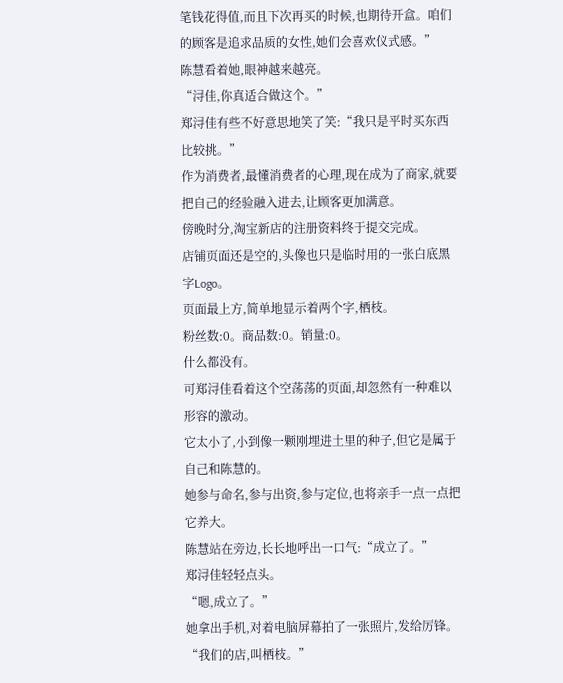笔钱花得值,而且下次再买的时候,也期待开盒。咱们的顾客是追求品质的女性,她们会喜欢仪式感。”
陈慧看着她,眼神越来越亮。
“浔佳,你真适合做这个。”
郑浔佳有些不好意思地笑了笑:“我只是平时买东西比较挑。”
作为消费者,最懂消费者的心理,现在成为了商家,就要把自己的经验融入进去,让顾客更加满意。
傍晚时分,淘宝新店的注册资料终于提交完成。
店铺页面还是空的,头像也只是临时用的一张白底黑字Logo。
页面最上方,简单地显示着两个字,栖枝。
粉丝数:0。商品数:0。销量:0。
什么都没有。
可郑浔佳看着这个空荡荡的页面,却忽然有一种难以形容的激动。
它太小了,小到像一颗刚埋进土里的种子,但它是属于自己和陈慧的。
她参与命名,参与出资,参与定位,也将亲手一点一点把它养大。
陈慧站在旁边,长长地呼出一口气:“成立了。”
郑浔佳轻轻点头。
“嗯,成立了。”
她拿出手机,对着电脑屏幕拍了一张照片,发给厉锋。
“我们的店,叫栖枝。”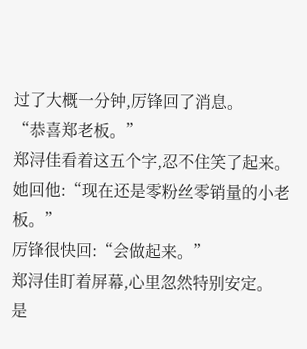过了大概一分钟,厉锋回了消息。
“恭喜郑老板。”
郑浔佳看着这五个字,忍不住笑了起来。
她回他:“现在还是零粉丝零销量的小老板。”
厉锋很快回:“会做起来。”
郑浔佳盯着屏幕,心里忽然特别安定。
是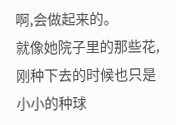啊,会做起来的。
就像她院子里的那些花,刚种下去的时候也只是小小的种球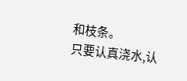和枝条。
只要认真浇水,认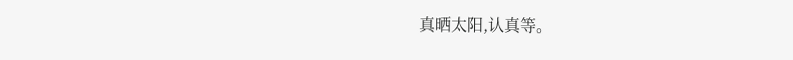真晒太阳,认真等。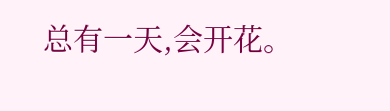总有一天,会开花。